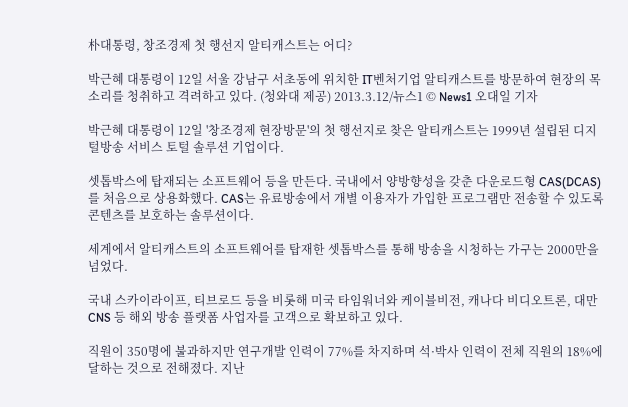朴대통령, 창조경제 첫 행선지 알티캐스트는 어디?

박근혜 대통령이 12일 서울 강남구 서초동에 위치한 IT벤처기업 알티캐스트를 방문하여 현장의 목소리를 청취하고 격려하고 있다. (청와대 제공) 2013.3.12/뉴스1 © News1 오대일 기자

박근혜 대통령이 12일 '창조경제 현장방문'의 첫 행선지로 찾은 알티캐스트는 1999년 설립된 디지털방송 서비스 토털 솔루션 기업이다.

셋톱박스에 탑재되는 소프트웨어 등을 만든다. 국내에서 양방향성을 갖춘 다운로드형 CAS(DCAS)를 처음으로 상용화했다. CAS는 유료방송에서 개별 이용자가 가입한 프로그램만 전송할 수 있도록 콘텐츠를 보호하는 솔루션이다.

세계에서 알티캐스트의 소프트웨어를 탑재한 셋톱박스를 통해 방송을 시청하는 가구는 2000만을 넘었다.

국내 스카이라이프, 티브로드 등을 비롯해 미국 타임워너와 케이블비전, 캐나다 비디오트론, 대만 CNS 등 해외 방송 플랫폼 사업자를 고객으로 확보하고 있다.

직원이 350명에 불과하지만 연구개발 인력이 77%를 차지하며 석·박사 인력이 전체 직원의 18%에 달하는 것으로 전해졌다. 지난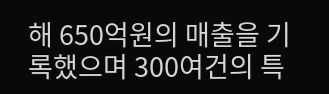해 650억원의 매출을 기록했으며 300여건의 특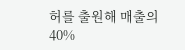허를 출원해 매출의 40%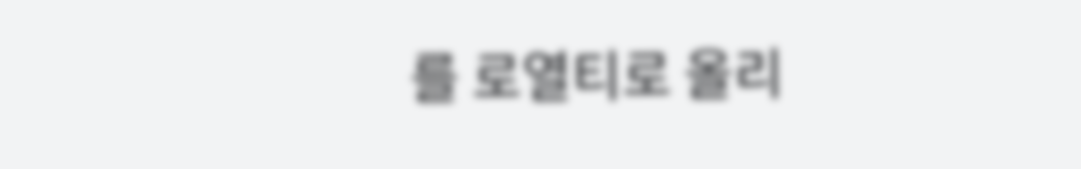를 로열티로 올리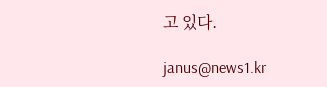고 있다.

janus@news1.kr